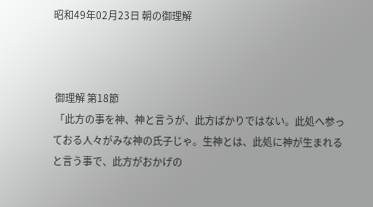昭和49年02月23日 朝の御理解



 御理解 第18節
 「此方の事を神、神と言うが、此方ばかりではない。此処へ参っておる人々がみな神の氏子じゃ。生神とは、此処に神が生まれると言う事で、此方がおかげの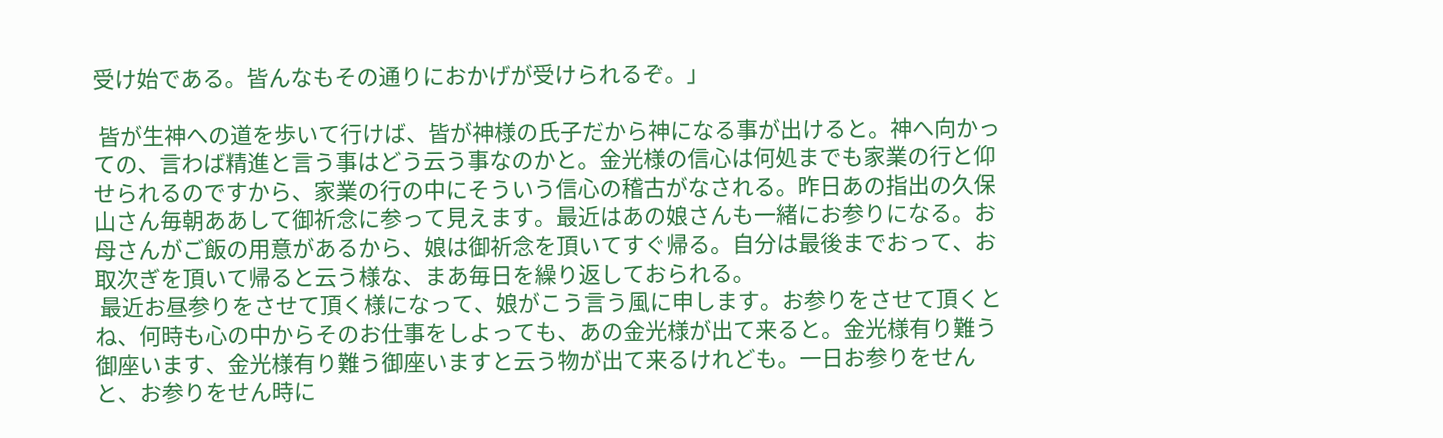受け始である。皆んなもその通りにおかげが受けられるぞ。」

 皆が生神への道を歩いて行けば、皆が神様の氏子だから神になる事が出けると。神へ向かっての、言わば精進と言う事はどう云う事なのかと。金光様の信心は何処までも家業の行と仰せられるのですから、家業の行の中にそういう信心の稽古がなされる。昨日あの指出の久保山さん毎朝ああして御祈念に参って見えます。最近はあの娘さんも一緒にお参りになる。お母さんがご飯の用意があるから、娘は御祈念を頂いてすぐ帰る。自分は最後までおって、お取次ぎを頂いて帰ると云う様な、まあ毎日を繰り返しておられる。
 最近お昼参りをさせて頂く様になって、娘がこう言う風に申します。お参りをさせて頂くとね、何時も心の中からそのお仕事をしよっても、あの金光様が出て来ると。金光様有り難う御座います、金光様有り難う御座いますと云う物が出て来るけれども。一日お参りをせんと、お参りをせん時に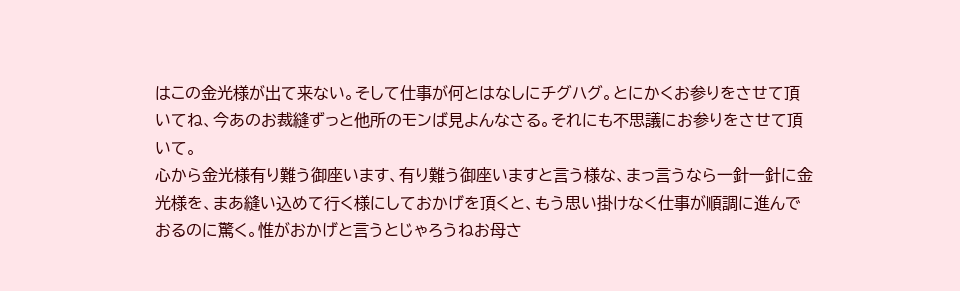はこの金光様が出て来ない。そして仕事が何とはなしにチグハグ。とにかくお参りをさせて頂いてね、今あのお裁縫ずっと他所のモンば見よんなさる。それにも不思議にお参りをさせて頂いて。
心から金光様有り難う御座います、有り難う御座いますと言う様な、まっ言うなら一針一針に金光様を、まあ縫い込めて行く様にしておかげを頂くと、もう思い掛けなく仕事が順調に進んでおるのに驚く。惟がおかげと言うとじゃろうねお母さ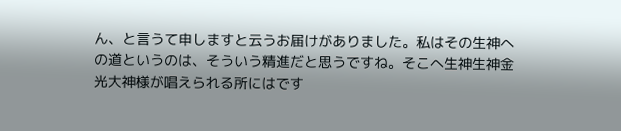ん、と言うて申しますと云うお届けがありました。私はその生神への道というのは、そういう精進だと思うですね。そこへ生神生神金光大神様が唱えられる所にはです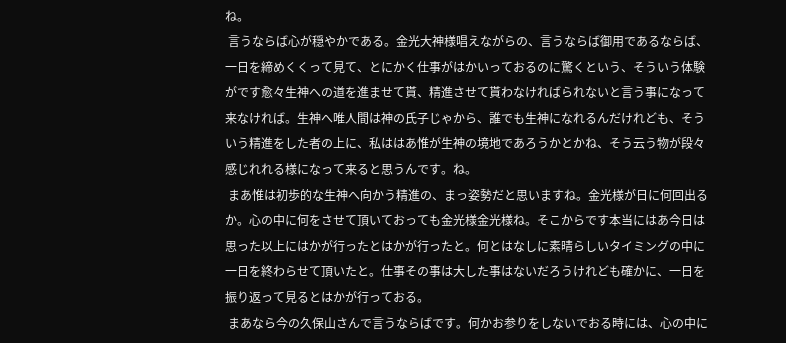ね。
 言うならば心が穏やかである。金光大神様唱えながらの、言うならば御用であるならば、一日を締めくくって見て、とにかく仕事がはかいっておるのに驚くという、そういう体験がです愈々生神への道を進ませて貰、精進させて貰わなければられないと言う事になって来なければ。生神へ唯人間は神の氏子じゃから、誰でも生神になれるんだけれども、そういう精進をした者の上に、私ははあ惟が生神の境地であろうかとかね、そう云う物が段々感じれれる様になって来ると思うんです。ね。
 まあ惟は初歩的な生神へ向かう精進の、まっ姿勢だと思いますね。金光様が日に何回出るか。心の中に何をさせて頂いておっても金光様金光様ね。そこからです本当にはあ今日は思った以上にはかが行ったとはかが行ったと。何とはなしに素晴らしいタイミングの中に一日を終わらせて頂いたと。仕事その事は大した事はないだろうけれども確かに、一日を振り返って見るとはかが行っておる。
 まあなら今の久保山さんで言うならばです。何かお参りをしないでおる時には、心の中に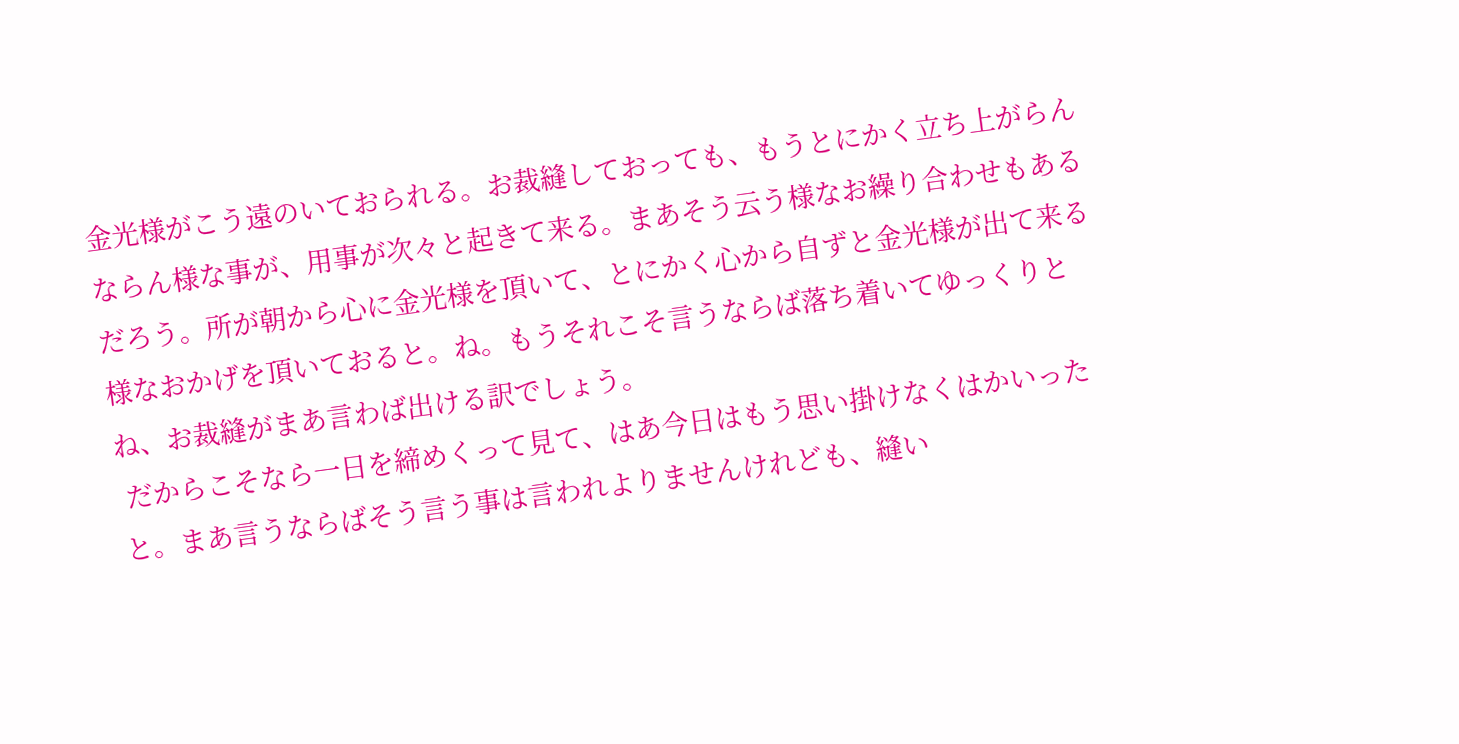金光様がこう遠のいておられる。お裁縫しておっても、もうとにかく立ち上がらんならん様な事が、用事が次々と起きて来る。まあそう云う様なお繰り合わせもあるだろう。所が朝から心に金光様を頂いて、とにかく心から自ずと金光様が出て来る様なおかげを頂いておると。ね。もうそれこそ言うならば落ち着いてゆっくりとね、お裁縫がまあ言わば出ける訳でしょう。
 だからこそなら一日を締めくって見て、はあ今日はもう思い掛けなくはかいったと。まあ言うならばそう言う事は言われよりませんけれども、縫い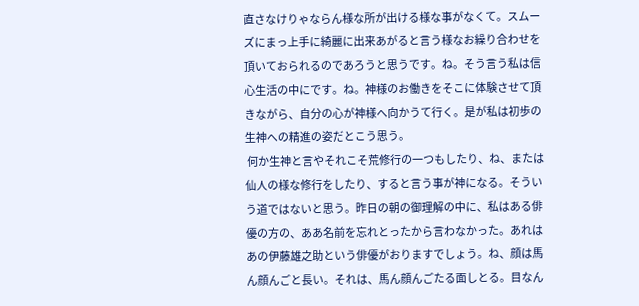直さなけりゃならん様な所が出ける様な事がなくて。スムーズにまっ上手に綺麗に出来あがると言う様なお繰り合わせを頂いておられるのであろうと思うです。ね。そう言う私は信心生活の中にです。ね。神様のお働きをそこに体験させて頂きながら、自分の心が神様へ向かうて行く。是が私は初歩の生神への精進の姿だとこう思う。
 何か生神と言やそれこそ荒修行の一つもしたり、ね、または仙人の様な修行をしたり、すると言う事が神になる。そういう道ではないと思う。昨日の朝の御理解の中に、私はある俳優の方の、ああ名前を忘れとったから言わなかった。あれはあの伊藤雄之助という俳優がおりますでしょう。ね、顔は馬ん顔んごと長い。それは、馬ん顔んごたる面しとる。目なん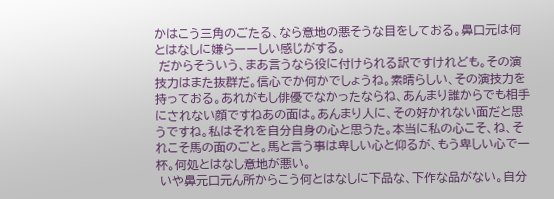かはこう三角のごたる、なら意地の悪そうな目をしておる。鼻口元は何とはなしに嫌らーーしい感じがする。
 だからそういう、まあ言うなら役に付けられる訳ですけれども。その演技力はまた抜群だ。信心でか何かでしょうね。素晴らしい、その演技力を持っておる。あれがもし俳優でなかったならね、あんまり誰からでも相手にされない顔ですねあの面は。あんまり人に、その好かれない面だと思うですね。私はそれを自分自身の心と思うた。本当に私の心こそ、ね、それこそ馬の面のごと。馬と言う事は卑しい心と仰るが、もう卑しい心で一杯。何処とはなし意地が悪い。
 いや鼻元口元ん所からこう何とはなしに下品な、下作な品がない。自分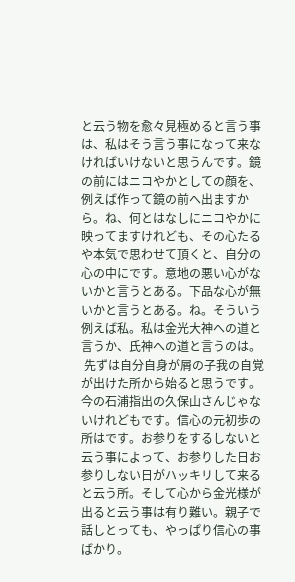と云う物を愈々見極めると言う事は、私はそう言う事になって来なければいけないと思うんです。鏡の前にはニコやかとしての顔を、例えば作って鏡の前へ出ますから。ね、何とはなしにニコやかに映ってますけれども、その心たるや本気で思わせて頂くと、自分の心の中にです。意地の悪い心がないかと言うとある。下品な心が無いかと言うとある。ね。そういう例えば私。私は金光大神への道と言うか、氏神への道と言うのは。
 先ずは自分自身が屑の子我の自覚が出けた所から始ると思うです。今の石浦指出の久保山さんじゃないけれどもです。信心の元初歩の所はです。お参りをするしないと云う事によって、お参りした日お参りしない日がハッキリして来ると云う所。そして心から金光様が出ると云う事は有り難い。親子で話しとっても、やっぱり信心の事ばかり。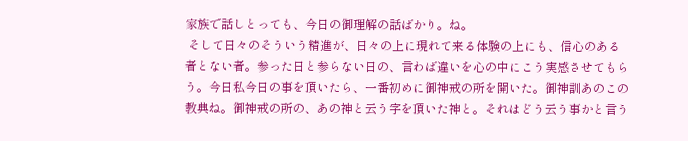家族で話しとっても、今日の御理解の話ばかり。ね。
 そして日々のそういう精進が、日々の上に現れて来る体験の上にも、信心のある者とない者。参った日と参らない日の、言わば違いを心の中にこう実感させてもらう。今日私今日の事を頂いたら、一番初めに御神戒の所を開いた。御神訓あのこの教典ね。御神戒の所の、あの神と云う字を頂いた神と。それはどう云う事かと言う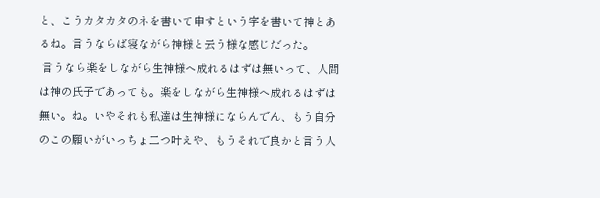と、こうカタカタのネを書いて申すという字を書いて神とあるね。言うならば寝ながら神様と云う様な感じだった。
 言うなら楽をしながら生神様へ成れるはずは無いって、人間は神の氏子であっても。楽をしながら生神様へ成れるはずは無い。ね。いやそれも私達は生神様にならんでん、もう自分のこの願いがいっちょ二つ叶えや、もうそれで良かと言う人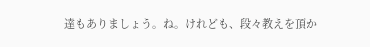達もありましょう。ね。けれども、段々教えを頂か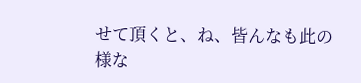せて頂くと、ね、皆んなも此の様な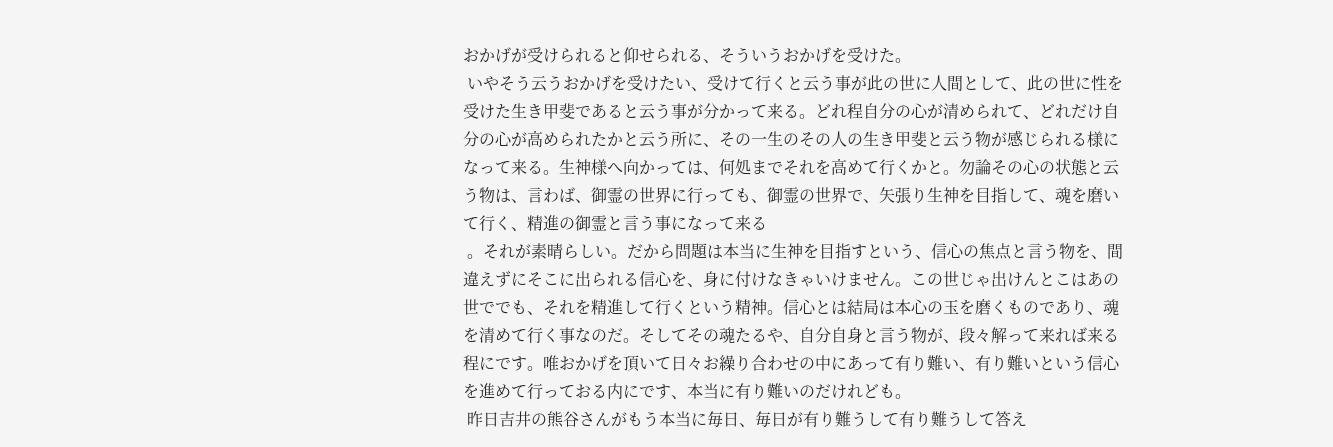おかげが受けられると仰せられる、そういうおかげを受けた。
 いやそう云うおかげを受けたい、受けて行くと云う事が此の世に人間として、此の世に性を受けた生き甲斐であると云う事が分かって来る。どれ程自分の心が清められて、どれだけ自分の心が高められたかと云う所に、その一生のその人の生き甲斐と云う物が感じられる様になって来る。生神様へ向かっては、何処までそれを高めて行くかと。勿論その心の状態と云う物は、言わば、御霊の世界に行っても、御霊の世界で、矢張り生神を目指して、魂を磨いて行く、精進の御霊と言う事になって来る
 。それが素晴らしい。だから問題は本当に生神を目指すという、信心の焦点と言う物を、間違えずにそこに出られる信心を、身に付けなきゃいけません。この世じゃ出けんとこはあの世ででも、それを精進して行くという精神。信心とは結局は本心の玉を磨くものであり、魂を清めて行く事なのだ。そしてその魂たるや、自分自身と言う物が、段々解って来れば来る程にです。唯おかげを頂いて日々お繰り合わせの中にあって有り難い、有り難いという信心を進めて行っておる内にです、本当に有り難いのだけれども。
 昨日吉井の熊谷さんがもう本当に毎日、毎日が有り難うして有り難うして答え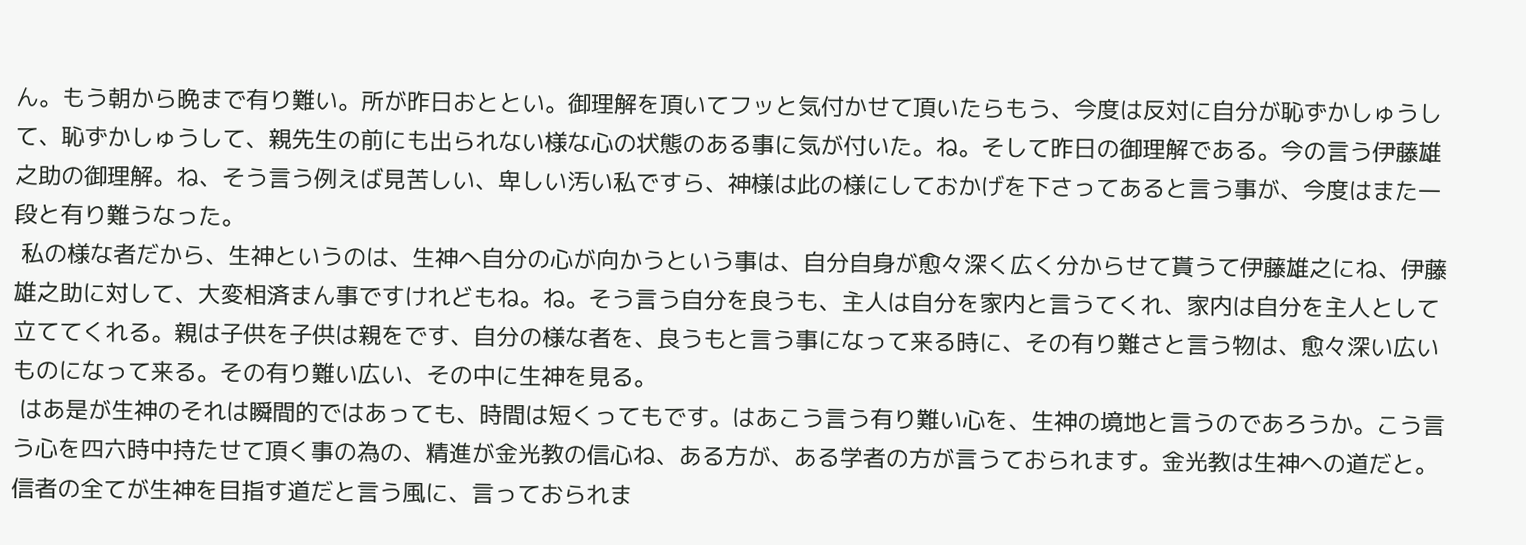ん。もう朝から晩まで有り難い。所が昨日おととい。御理解を頂いてフッと気付かせて頂いたらもう、今度は反対に自分が恥ずかしゅうして、恥ずかしゅうして、親先生の前にも出られない様な心の状態のある事に気が付いた。ね。そして昨日の御理解である。今の言う伊藤雄之助の御理解。ね、そう言う例えば見苦しい、卑しい汚い私ですら、神様は此の様にしておかげを下さってあると言う事が、今度はまた一段と有り難うなった。
 私の様な者だから、生神というのは、生神へ自分の心が向かうという事は、自分自身が愈々深く広く分からせて貰うて伊藤雄之にね、伊藤雄之助に対して、大変相済まん事ですけれどもね。ね。そう言う自分を良うも、主人は自分を家内と言うてくれ、家内は自分を主人として立ててくれる。親は子供を子供は親をです、自分の様な者を、良うもと言う事になって来る時に、その有り難さと言う物は、愈々深い広いものになって来る。その有り難い広い、その中に生神を見る。
 はあ是が生神のそれは瞬間的ではあっても、時間は短くってもです。はあこう言う有り難い心を、生神の境地と言うのであろうか。こう言う心を四六時中持たせて頂く事の為の、精進が金光教の信心ね、ある方が、ある学者の方が言うておられます。金光教は生神への道だと。信者の全てが生神を目指す道だと言う風に、言っておられま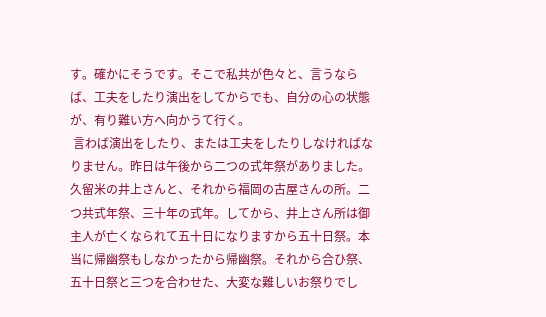す。確かにそうです。そこで私共が色々と、言うならば、工夫をしたり演出をしてからでも、自分の心の状態が、有り難い方へ向かうて行く。
 言わば演出をしたり、または工夫をしたりしなければなりません。昨日は午後から二つの式年祭がありました。久留米の井上さんと、それから福岡の古屋さんの所。二つ共式年祭、三十年の式年。してから、井上さん所は御主人が亡くなられて五十日になりますから五十日祭。本当に帰幽祭もしなかったから帰幽祭。それから合ひ祭、五十日祭と三つを合わせた、大変な難しいお祭りでし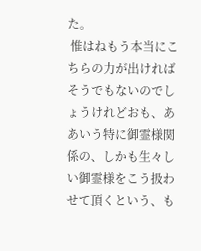た。
 惟はねもう本当にこちらの力が出ければそうでもないのでしょうけれどおも、ああいう特に御霊様関係の、しかも生々しい御霊様をこう扱わせて頂くという、も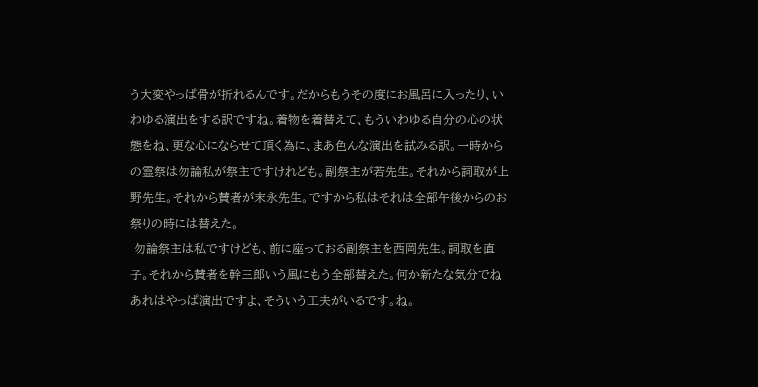う大変やっぱ骨が折れるんです。だからもうその度にお風呂に入ったり、いわゆる演出をする訳ですね。着物を着替えて、もういわゆる自分の心の状態をね、更な心にならせて頂く為に、まあ色んな演出を試みる訳。一時からの霊祭は勿論私が祭主ですけれども。副祭主が若先生。それから詞取が上野先生。それから賛者が末永先生。ですから私はそれは全部午後からのお祭りの時には替えた。
 勿論祭主は私ですけども、前に座っておる副祭主を西岡先生。詞取を直子。それから賛者を幹三郎いう風にもう全部替えた。何か新たな気分でねあれはやっぱ演出ですよ、そういう工夫がいるです。ね。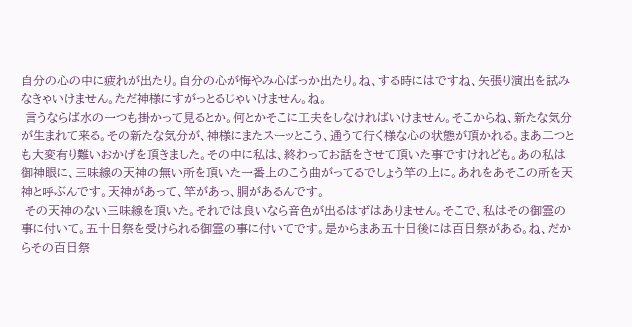自分の心の中に疲れが出たり。自分の心が悔やみ心ばっか出たり。ね、する時にはですね、矢張り演出を試みなきゃいけません。ただ神様にすがっとるじゃいけません。ね。
 言うならば水の一つも掛かって見るとか。何とかそこに工夫をしなければいけません。そこからね、新たな気分が生まれて来る。その新たな気分が、神様にまたスーッとこう、通うて行く様な心の状態が頂かれる。まあ二つとも大変有り難いおかげを頂きました。その中に私は、終わってお話をさせて頂いた事ですけれども。あの私は御神眼に、三味線の天神の無い所を頂いた一番上のこう曲がってるでしょう竿の上に。あれをあそこの所を天神と呼ぶんです。天神があって、竿があっ、胴があるんです。
 その天神のない三味線を頂いた。それでは良いなら音色が出るはずはありません。そこで、私はその御霊の事に付いて。五十日祭を受けられる御霊の事に付いてです。是からまあ五十日後には百日祭がある。ね、だからその百日祭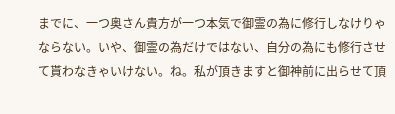までに、一つ奥さん貴方が一つ本気で御霊の為に修行しなけりゃならない。いや、御霊の為だけではない、自分の為にも修行させて貰わなきゃいけない。ね。私が頂きますと御神前に出らせて頂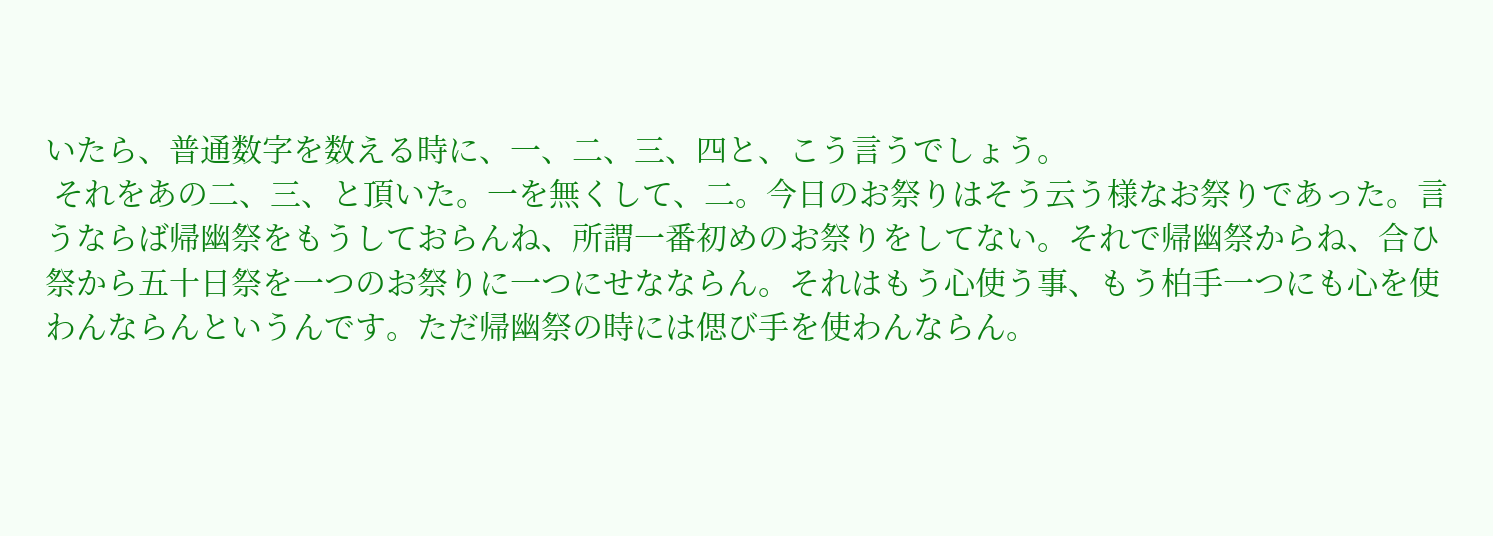いたら、普通数字を数える時に、一、二、三、四と、こう言うでしょう。
 それをあの二、三、と頂いた。一を無くして、二。今日のお祭りはそう云う様なお祭りであった。言うならば帰幽祭をもうしておらんね、所謂一番初めのお祭りをしてない。それで帰幽祭からね、合ひ祭から五十日祭を一つのお祭りに一つにせなならん。それはもう心使う事、もう柏手一つにも心を使わんならんというんです。ただ帰幽祭の時には偲び手を使わんならん。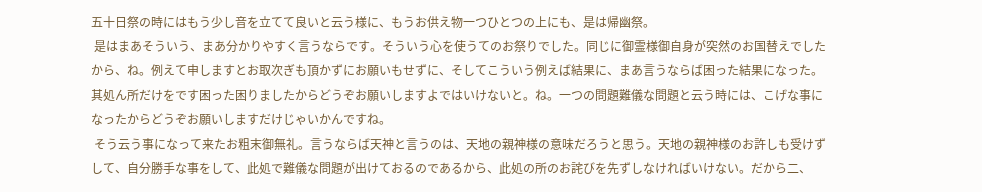五十日祭の時にはもう少し音を立てて良いと云う様に、もうお供え物一つひとつの上にも、是は帰幽祭。
 是はまあそういう、まあ分かりやすく言うならです。そういう心を使うてのお祭りでした。同じに御霊様御自身が突然のお国替えでしたから、ね。例えて申しますとお取次ぎも頂かずにお願いもせずに、そしてこういう例えば結果に、まあ言うならば困った結果になった。其処ん所だけをです困った困りましたからどうぞお願いしますよではいけないと。ね。一つの問題難儀な問題と云う時には、こげな事になったからどうぞお願いしますだけじゃいかんですね。
 そう云う事になって来たお粗末御無礼。言うならば天神と言うのは、天地の親神様の意味だろうと思う。天地の親神様のお許しも受けずして、自分勝手な事をして、此処で難儀な問題が出けておるのであるから、此処の所のお詫びを先ずしなければいけない。だから二、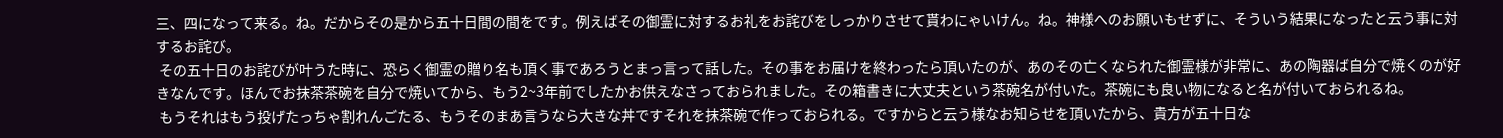三、四になって来る。ね。だからその是から五十日間の間をです。例えばその御霊に対するお礼をお詫びをしっかりさせて貰わにゃいけん。ね。神様へのお願いもせずに、そういう結果になったと云う事に対するお詫び。
 その五十日のお詫びが叶うた時に、恐らく御霊の贈り名も頂く事であろうとまっ言って話した。その事をお届けを終わったら頂いたのが、あのその亡くなられた御霊様が非常に、あの陶器ば自分で焼くのが好きなんです。ほんでお抹茶茶碗を自分で焼いてから、もう2~3年前でしたかお供えなさっておられました。その箱書きに大丈夫という茶碗名が付いた。茶碗にも良い物になると名が付いておられるね。
 もうそれはもう投げたっちゃ割れんごたる、もうそのまあ言うなら大きな丼ですそれを抹茶碗で作っておられる。ですからと云う様なお知らせを頂いたから、貴方が五十日な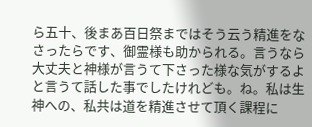ら五十、後まあ百日祭まではそう云う精進をなさったらです、御霊様も助かられる。言うなら大丈夫と神様が言うて下さった様な気がするよと言うて話した事でしたけれども。ね。私は生神への、私共は道を精進させて頂く課程に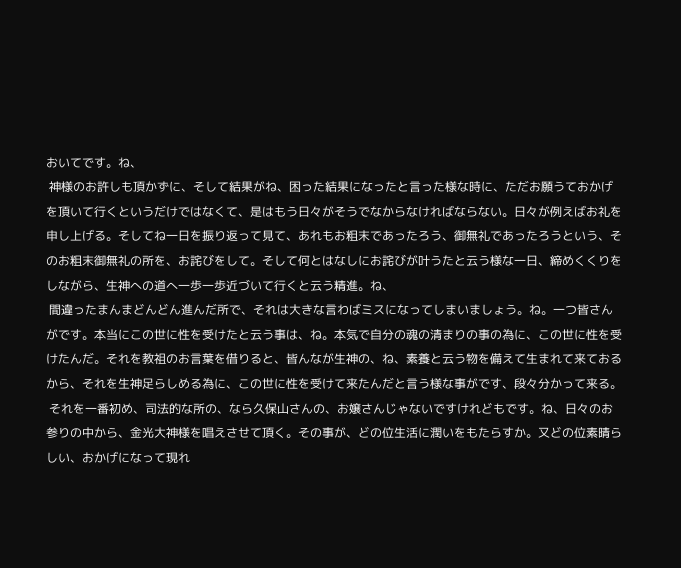おいてです。ね、
 神様のお許しも頂かずに、そして結果がね、困った結果になったと言った様な時に、ただお願うておかげを頂いて行くというだけではなくて、是はもう日々がそうでなからなければならない。日々が例えばお礼を申し上げる。そしてね一日を振り返って見て、あれもお粗末であったろう、御無礼であったろうという、そのお粗末御無礼の所を、お詫びをして。そして何とはなしにお詫びが叶うたと云う様な一日、締めくくりをしながら、生神への道へ一歩一歩近づいて行くと云う精進。ね、
 間違ったまんまどんどん進んだ所で、それは大きな言わばミスになってしまいましょう。ね。一つ皆さんがです。本当にこの世に性を受けたと云う事は、ね。本気で自分の魂の清まりの事の為に、この世に性を受けたんだ。それを教祖のお言葉を借りると、皆んなが生神の、ね、素養と云う物を備えて生まれて来ておるから、それを生神足らしめる為に、この世に性を受けて来たんだと言う様な事がです、段々分かって来る。
 それを一番初め、司法的な所の、なら久保山さんの、お嬢さんじゃないですけれどもです。ね、日々のお参りの中から、金光大神様を唱えさせて頂く。その事が、どの位生活に潤いをもたらすか。又どの位素晴らしい、おかげになって現れ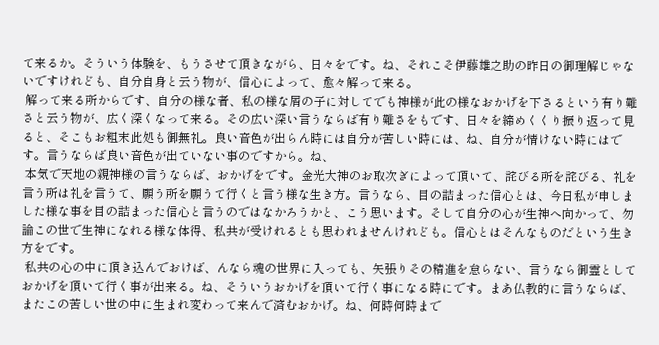て来るか。そういう体験を、もうさせて頂きながら、日々をです。ね、それこそ伊藤雄之助の昨日の御理解じゃないですけれども、自分自身と云う物が、信心によって、愈々解って来る。
 解って来る所からです、自分の様な者、私の様な屑の子に対してでも神様が此の様なおかげを下さるという有り難さと云う物が、広く深くなって来る。その広い深い言うならば有り難さをもです、日々を締めくくり振り返って見ると、そこもお粗末此処も御無礼。良い音色が出らん時には自分が苦しい時には、ね、自分が情けない時にはです。言うならば良い音色が出ていない事のですから。ね、
 本気で天地の親神様の言うならば、おかげをです。金光大神のお取次ぎによって頂いて、詫びる所を詫びる、礼を言う所は礼を言うて、願う所を願うて行くと言う様な生き方。言うなら、目の詰まった信心とは、今日私が申しました様な事を目の詰まった信心と言うのではなかろうかと、こう思います。そして自分の心が生神へ向かって、勿論この世で生神になれる様な体得、私共が受けれるとも思われませんけれども。信心とはそんなものだという生き方をです。
 私共の心の中に頂き込んでおけば、んなら魂の世界に入っても、矢張りその精進を怠らない、言うなら御霊としておかげを頂いて行く事が出来る。ね、そういうおかげを頂いて行く事になる時にです。まあ仏教的に言うならば、またこの苦しい世の中に生まれ変わって来んで済むおかげ。ね、何時何時まで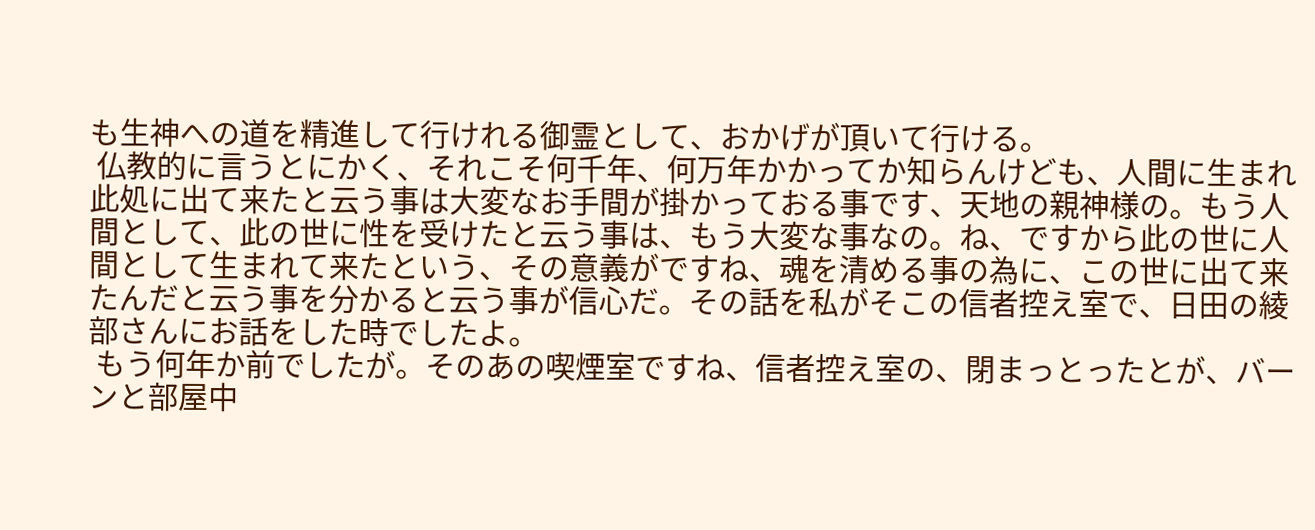も生神への道を精進して行けれる御霊として、おかげが頂いて行ける。
 仏教的に言うとにかく、それこそ何千年、何万年かかってか知らんけども、人間に生まれ此処に出て来たと云う事は大変なお手間が掛かっておる事です、天地の親神様の。もう人間として、此の世に性を受けたと云う事は、もう大変な事なの。ね、ですから此の世に人間として生まれて来たという、その意義がですね、魂を清める事の為に、この世に出て来たんだと云う事を分かると云う事が信心だ。その話を私がそこの信者控え室で、日田の綾部さんにお話をした時でしたよ。
 もう何年か前でしたが。そのあの喫煙室ですね、信者控え室の、閉まっとったとが、バーンと部屋中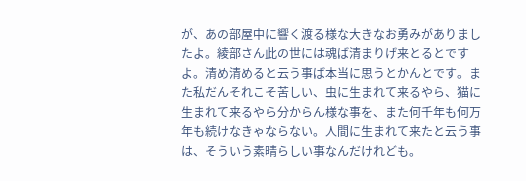が、あの部屋中に響く渡る様な大きなお勇みがありましたよ。綾部さん此の世には魂ば清まりげ来とるとですよ。清め清めると云う事ば本当に思うとかんとです。また私だんそれこそ苦しい、虫に生まれて来るやら、猫に生まれて来るやら分からん様な事を、また何千年も何万年も続けなきゃならない。人間に生まれて来たと云う事は、そういう素晴らしい事なんだけれども。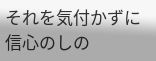それを気付かずに信心のしの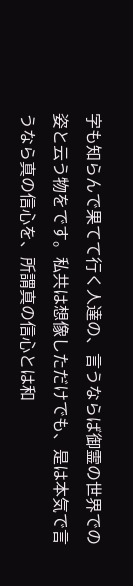字も知らんで果てて行く人達の、言うならば御霊の世界での姿と云う物をです。私共は想像しただけでも、是は本気で言うなら真の信心を、所謂真の信心とは和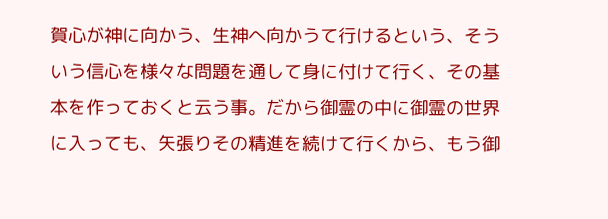賀心が神に向かう、生神へ向かうて行けるという、そういう信心を様々な問題を通して身に付けて行く、その基本を作っておくと云う事。だから御霊の中に御霊の世界に入っても、矢張りその精進を続けて行くから、もう御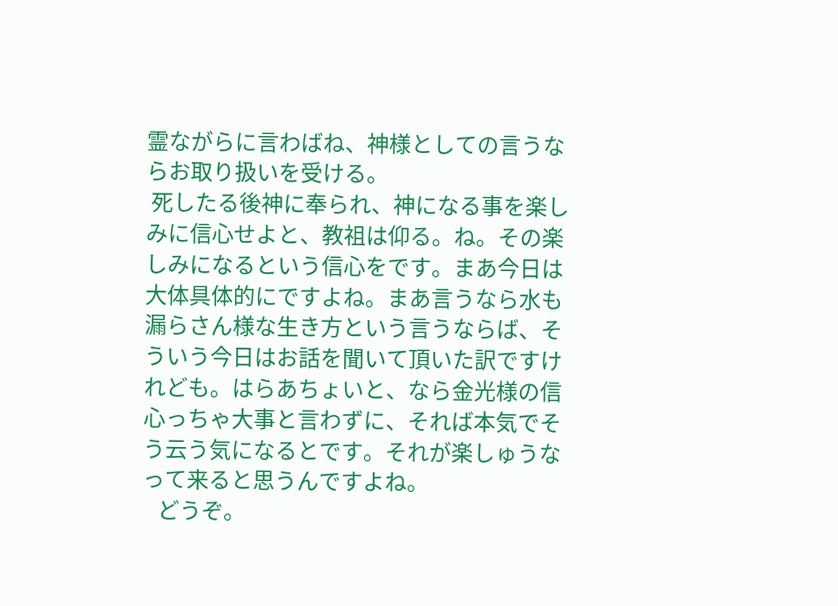霊ながらに言わばね、神様としての言うならお取り扱いを受ける。
 死したる後神に奉られ、神になる事を楽しみに信心せよと、教祖は仰る。ね。その楽しみになるという信心をです。まあ今日は大体具体的にですよね。まあ言うなら水も漏らさん様な生き方という言うならば、そういう今日はお話を聞いて頂いた訳ですけれども。はらあちょいと、なら金光様の信心っちゃ大事と言わずに、それば本気でそう云う気になるとです。それが楽しゅうなって来ると思うんですよね。
   どうぞ。